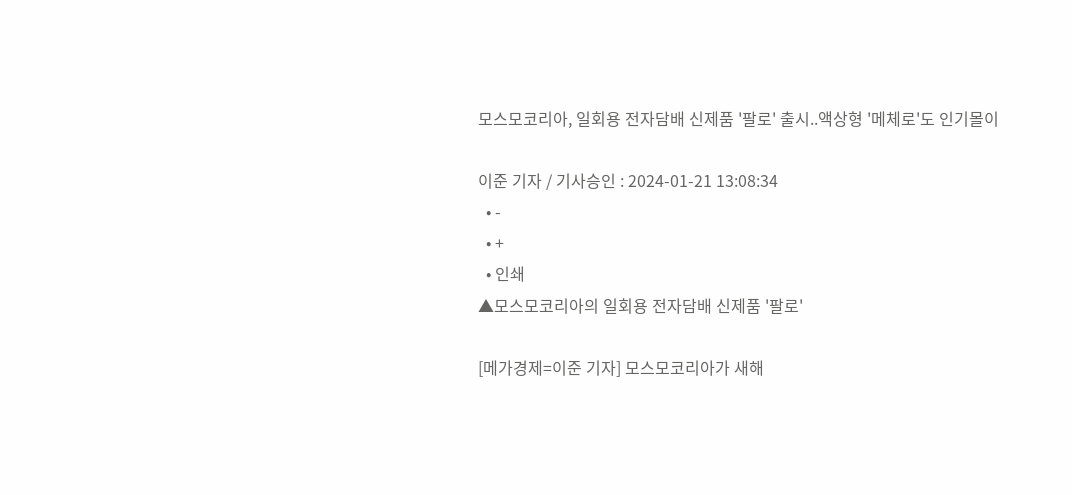모스모코리아, 일회용 전자담배 신제품 '팔로' 출시..액상형 '메체로'도 인기몰이

이준 기자 / 기사승인 : 2024-01-21 13:08:34
  • -
  • +
  • 인쇄
▲모스모코리아의 일회용 전자담배 신제품 '팔로'

[메가경제=이준 기자] 모스모코리아가 새해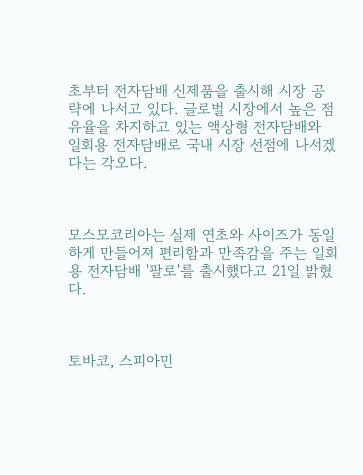초부터 전자담배 신제품을 출시해 시장 공략에 나서고 있다. 글로벌 시장에서 높은 점유율을 차지하고 있는 액상형 전자담배와 일회용 전자담배로 국내 시장 선점에 나서겠다는 각오다.



모스모코리아는 실제 연초와 사이즈가 동일하게 만들어져 편리함과 만족감을 주는 일회용 전자담배 '팔로'를 출시했다고 21일 밝혔다.



토바코, 스피아민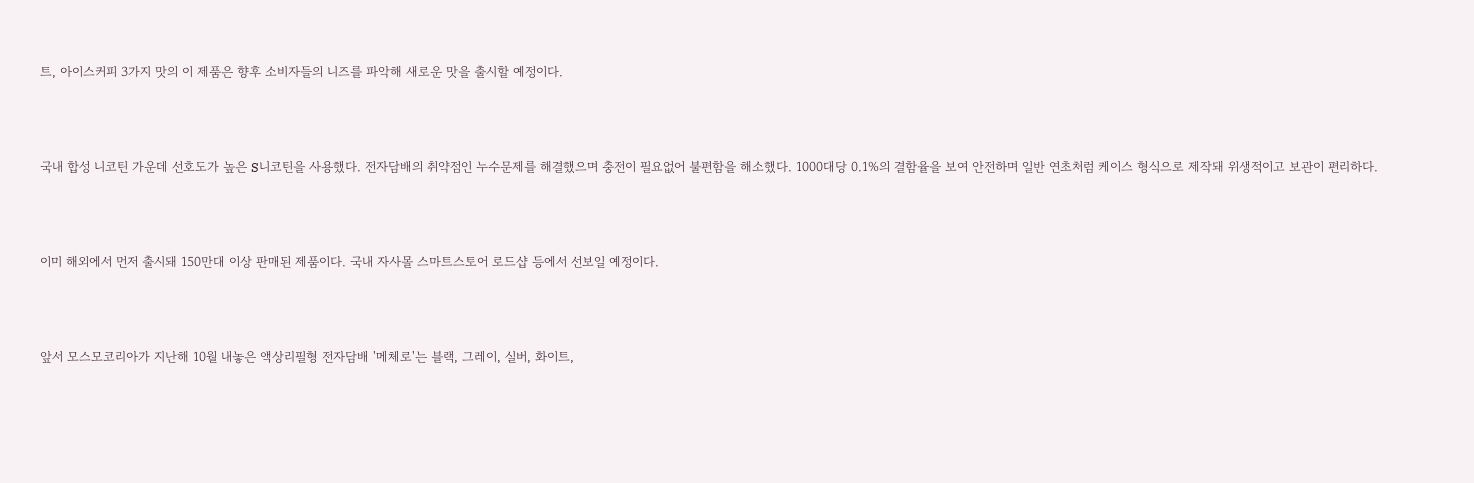트, 아이스커피 3가지 맛의 이 제품은 향후 소비자들의 니즈를 파악해 새로운 맛을 출시할 예정이다.



국내 합성 니코틴 가운데 선호도가 높은 S니코틴을 사용했다. 전자담배의 취약점인 누수문제를 해결했으며 충전이 필요없어 불편함을 해소했다. 1000대당 0.1%의 결함율을 보여 안전하며 일반 연초처럼 케이스 형식으로 제작돼 위생적이고 보관이 편리하다.



이미 해외에서 먼저 출시돼 150만대 이상 판매된 제품이다. 국내 자사몰 스마트스토어 로드샵 등에서 선보일 예정이다.



앞서 모스모코리아가 지난해 10월 내놓은 액상리필형 전자담배 '메체로'는 블랙, 그레이, 실버, 화이트,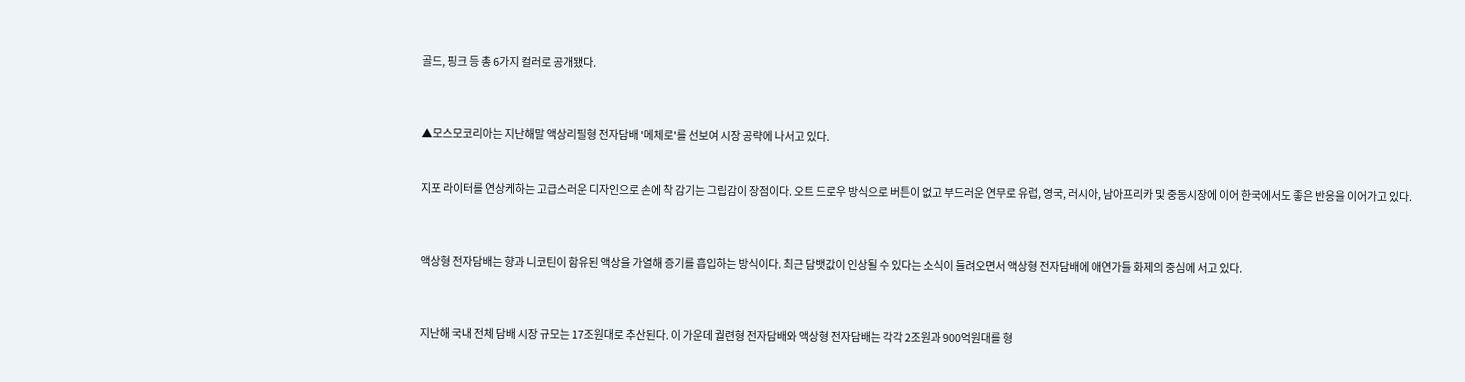골드, 핑크 등 총 6가지 컬러로 공개됐다.



▲모스모코리아는 지난해말 액상리필형 전자담배 '메체로'를 선보여 시장 공략에 나서고 있다.


지포 라이터를 연상케하는 고급스러운 디자인으로 손에 착 감기는 그립감이 장점이다. 오트 드로우 방식으로 버튼이 없고 부드러운 연무로 유럽, 영국, 러시아, 남아프리카 및 중동시장에 이어 한국에서도 좋은 반응을 이어가고 있다.



액상형 전자담배는 향과 니코틴이 함유된 액상을 가열해 증기를 흡입하는 방식이다. 최근 담뱃값이 인상될 수 있다는 소식이 들려오면서 액상형 전자담배에 애연가들 화제의 중심에 서고 있다.



지난해 국내 전체 담배 시장 규모는 17조원대로 추산된다. 이 가운데 궐련형 전자담배와 액상형 전자담배는 각각 2조원과 900억원대를 형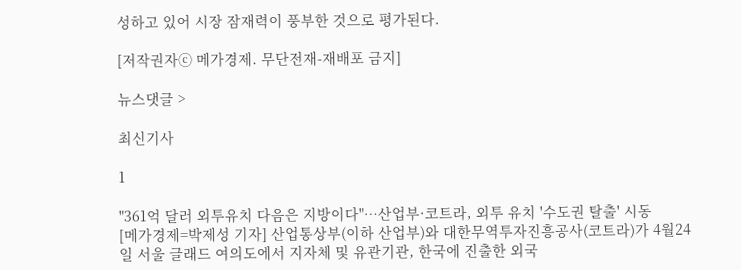성하고 있어 시장 잠재력이 풍부한 것으로 평가된다.

[저작권자ⓒ 메가경제. 무단전재-재배포 금지]

뉴스댓글 >

최신기사

1

"361억 달러 외투유치 다음은 지방이다"…산업부·코트라, 외투 유치 '수도권 탈출' 시동
[메가경제=박제성 기자] 산업통상부(이하 산업부)와 대한무역투자진흥공사(코트라)가 4월24일 서울 글래드 여의도에서 지자체 및 유관기관, 한국에 진출한 외국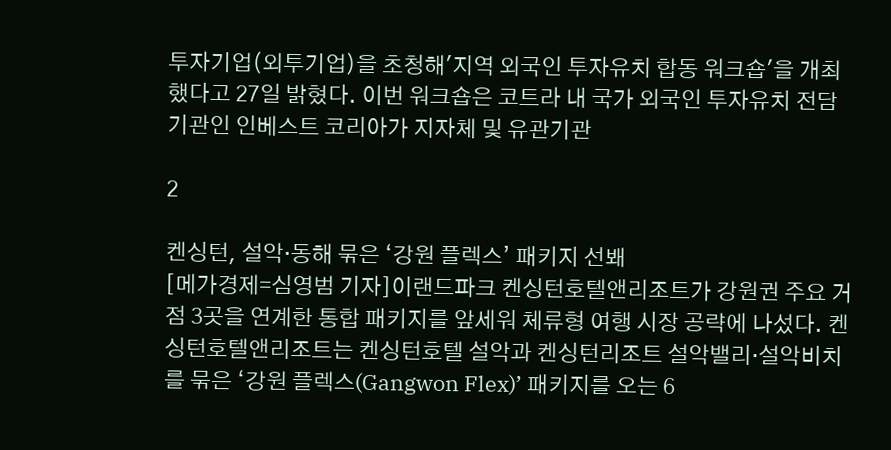투자기업(외투기업)을 초청해'지역 외국인 투자유치 합동 워크숍'을 개최했다고 27일 밝혔다. 이번 워크숍은 코트라 내 국가 외국인 투자유치 전담 기관인 인베스트 코리아가 지자체 및 유관기관

2

켄싱턴, 설악·동해 묶은 ‘강원 플렉스’ 패키지 선봬
[메가경제=심영범 기자]이랜드파크 켄싱턴호텔앤리조트가 강원권 주요 거점 3곳을 연계한 통합 패키지를 앞세워 체류형 여행 시장 공략에 나섰다. 켄싱턴호텔앤리조트는 켄싱턴호텔 설악과 켄싱턴리조트 설악밸리·설악비치를 묶은 ‘강원 플렉스(Gangwon Flex)’ 패키지를 오는 6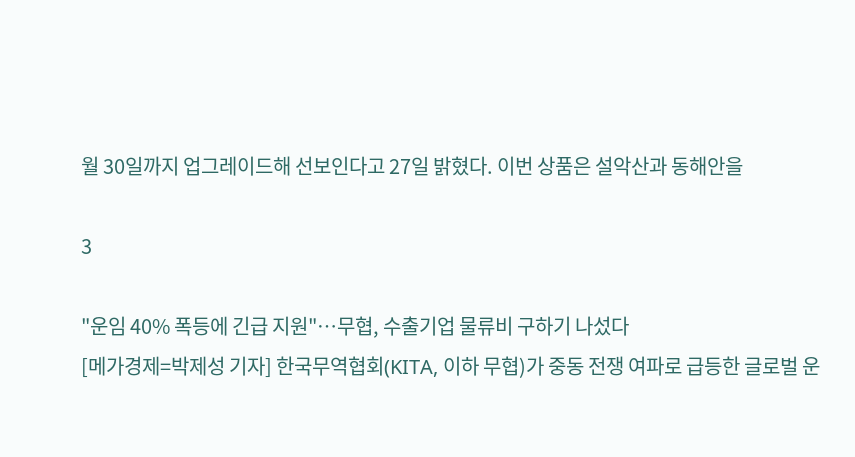월 30일까지 업그레이드해 선보인다고 27일 밝혔다. 이번 상품은 설악산과 동해안을

3

"운임 40% 폭등에 긴급 지원"…무협, 수출기업 물류비 구하기 나섰다
[메가경제=박제성 기자] 한국무역협회(KITA, 이하 무협)가 중동 전쟁 여파로 급등한 글로벌 운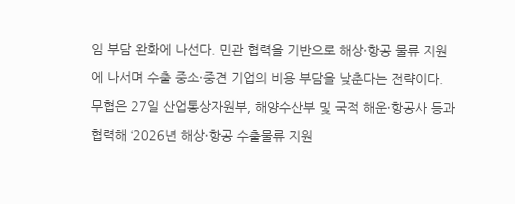임 부담 완화에 나선다. 민관 협력을 기반으로 해상·항공 물류 지원에 나서며 수출 중소·중견 기업의 비용 부담을 낮춘다는 전략이다. 무협은 27일 산업통상자원부, 해양수산부 및 국적 해운·항공사 등과 협력해 ‘2026년 해상·항공 수출물류 지원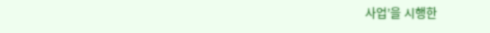사업’을 시행한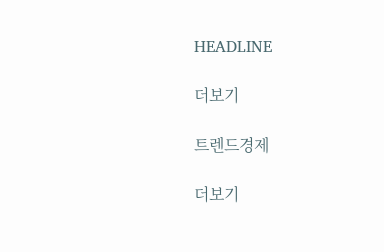HEADLINE

더보기

트렌드경제

더보기